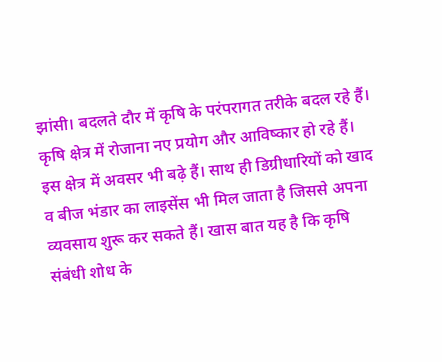झांसी। बदलते दौर में कृषि के परंपरागत तरीके बदल रहे हैं। कृषि क्षेत्र में रोजाना नए प्रयोग और आविष्कार हो रहे हैं। इस क्षेत्र में अवसर भी बढ़े हैं। साथ ही डिग्रीधारियों को खाद व बीज भंडार का लाइसेंस भी मिल जाता है जिससे अपना व्यवसाय शुरू कर सकते हैं। खास बात यह है कि कृषि संबंधी शोध के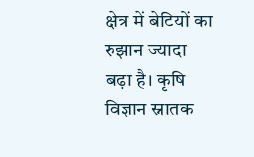क्षेत्र में बेटियों का रुझान ज्यादा बढ़ा है। कृषि विज्ञान स्नातक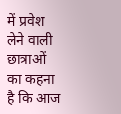में प्रवेश लेने वाली छात्राओं का कहना है कि आज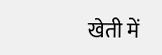खेती में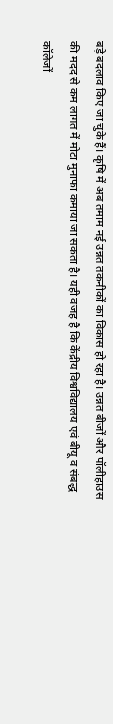बड़े बदलाव किए जा चुके हैं। कृषि में अब तमाम नई उन्नत तकनीकों का विकास हो रहा है। उन्नत बीजों और पॉलीहाउस की मदद से कम लागत में मोटा मुनाफा कमाया जा सकता है। यही वजह है कि केंद्रीय विश्वविद्यालय एवं बीयू व संबद्ध कॉलेजों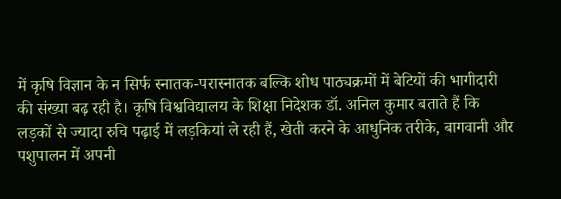में कृषि विज्ञान के न सिर्फ स्नातक-परास्नातक बल्कि शोध पाठ्यक्रमों में बेटियों की भागीदारी की संख्या बढ़ रही है। कृषि विश्वविद्यालय के शिक्षा निदेशक डॉ. अनिल कुमार बताते हैं कि लड़कों से ज्यादा रुचि पढ़ाई में लड़कियां ले रही हैं, खेती करने के आधुनिक तरीके, बागवानी और पशुपालन में अपनी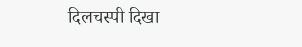दिलचस्पी दिखा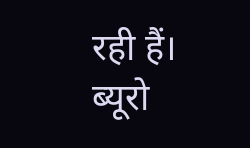रही हैं। ब्यूरो